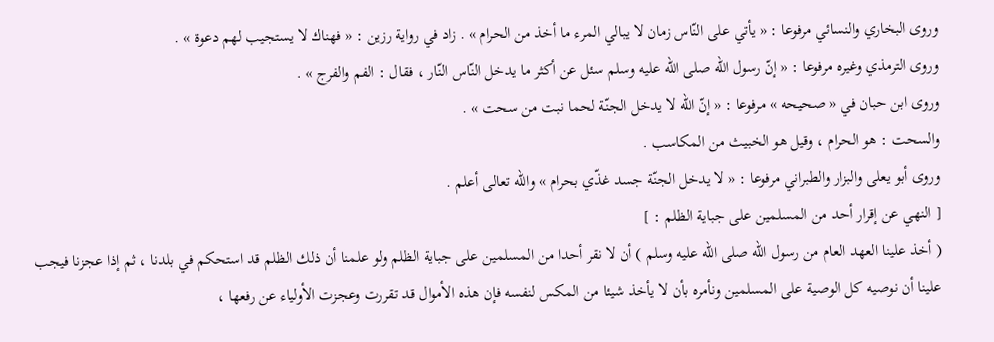وروى البخاري والنسائي مرفوعا : « يأتي على النّاس زمان لا يبالي المرء ما أخذ من الحرام » . زاد في رواية رزين : « فهناك لا يستجيب لهم دعوة » .
وروى الترمذي وغيره مرفوعا : « إنّ رسول اللّه صلى اللّه عليه وسلم سئل عن أكثر ما يدخل النّاس النّار ، فقال : الفم والفرج » .
وروى ابن حبان في « صحيحه » مرفوعا : « إنّ اللّه لا يدخل الجنّة لحما نبت من سحت » .
والسحت : هو الحرام ، وقيل هو الخبيث من المكاسب .
وروى أبو يعلى والبزار والطبراني مرفوعا : « لا يدخل الجنّة جسد غذّي بحرام » واللّه تعالى أعلم .
[ النهي عن إقرار أحد من المسلمين على جباية الظلم : ]
( أخذ علينا العهد العام من رسول اللّه صلى اللّه عليه وسلم ) أن لا نقر أحدا من المسلمين على جباية الظلم ولو علمنا أن ذلك الظلم قد استحكم في بلدنا ، ثم إذا عجزنا فيجب علينا أن نوصيه كل الوصية على المسلمين ونأمره بأن لا يأخذ شيئا من المكس لنفسه فإن هذه الأموال قد تقررت وعجزت الأولياء عن رفعها ،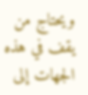ويحتاج من يقف في هذه الجهات إلى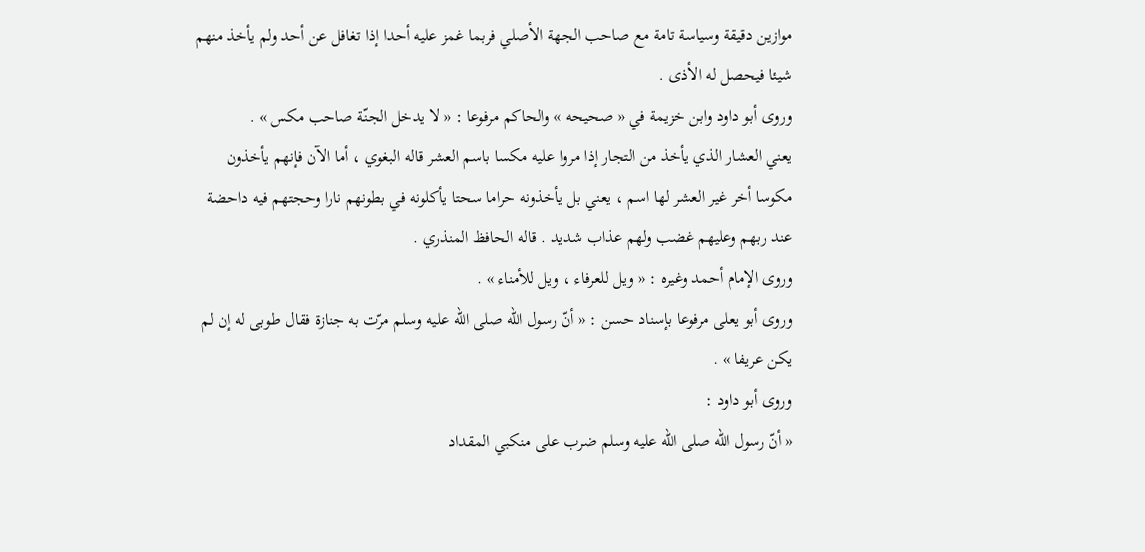موازين دقيقة وسياسة تامة مع صاحب الجهة الأصلي فربما غمز عليه أحدا إذا تغافل عن أحد ولم يأخذ منهم شيئا فيحصل له الأذى .
وروى أبو داود وابن خزيمة في « صحيحه » والحاكم مرفوعا : « لا يدخل الجنّة صاحب مكس » .
يعني العشار الذي يأخذ من التجار إذا مروا عليه مكسا باسم العشر قاله البغوي ، أما الآن فإنهم يأخذون مكوسا أخر غير العشر لها اسم ، يعني بل يأخذونه حراما سحتا يأكلونه في بطونهم نارا وحجتهم فيه داحضة عند ربهم وعليهم غضب ولهم عذاب شديد . قاله الحافظ المنذري .
وروى الإمام أحمد وغيره : « ويل للعرفاء ، ويل للأمناء » .
وروى أبو يعلى مرفوعا بإسناد حسن : « أنّ رسول اللّه صلى اللّه عليه وسلم مرّت به جنازة فقال طوبى له إن لم يكن عريفا » .
وروى أبو داود :
« أنّ رسول اللّه صلى اللّه عليه وسلم ضرب على منكبي المقداد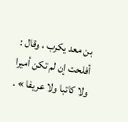بن معد يكرب ، وقال : أفلحت إن لم تكن أميرا ولا كاتبا ولا عريفا » .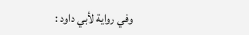وفي رواية لأبي داود :